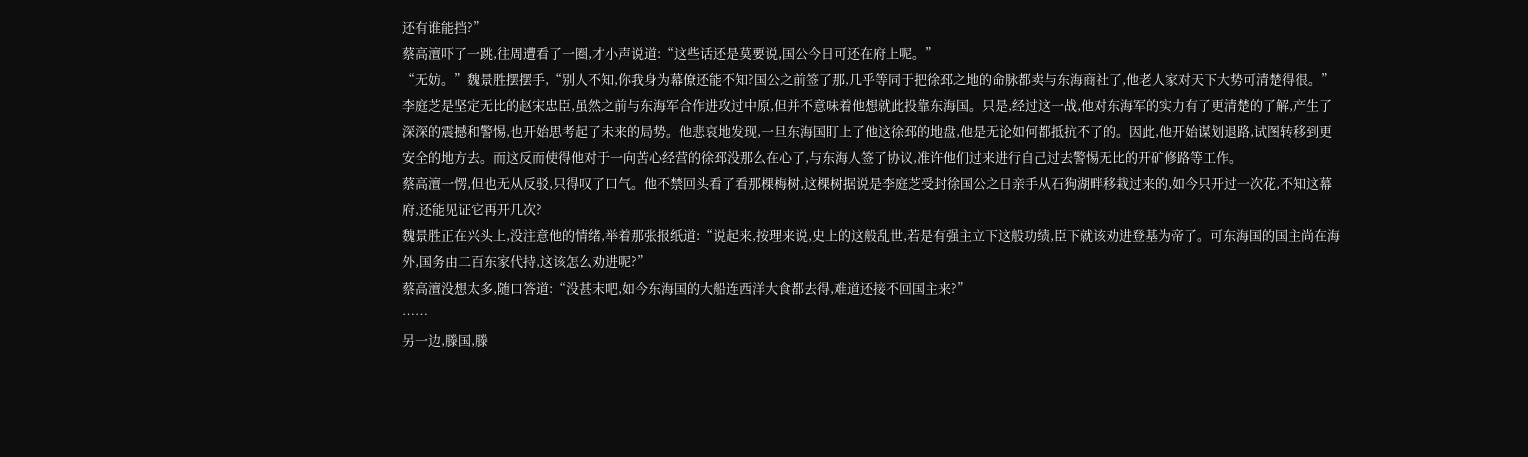还有谁能挡?”
蔡高澶吓了一跳,往周遭看了一圈,才小声说道:“这些话还是莫要说,国公今日可还在府上呢。”
“无妨。”魏景胜摆摆手,“别人不知,你我身为幕僚还能不知?国公之前签了那,几乎等同于把徐邳之地的命脉都卖与东海商社了,他老人家对天下大势可清楚得很。”
李庭芝是坚定无比的赵宋忠臣,虽然之前与东海军合作进攻过中原,但并不意味着他想就此投靠东海国。只是,经过这一战,他对东海军的实力有了更清楚的了解,产生了深深的震撼和警惕,也开始思考起了未来的局势。他悲哀地发现,一旦东海国盯上了他这徐邳的地盘,他是无论如何都抵抗不了的。因此,他开始谋划退路,试图转移到更安全的地方去。而这反而使得他对于一向苦心经营的徐邳没那么在心了,与东海人签了协议,准许他们过来进行自己过去警惕无比的开矿修路等工作。
蔡高澶一愣,但也无从反驳,只得叹了口气。他不禁回头看了看那棵梅树,这棵树据说是李庭芝受封徐国公之日亲手从石狗湖畔移栽过来的,如今只开过一次花,不知这幕府,还能见证它再开几次?
魏景胜正在兴头上,没注意他的情绪,举着那张报纸道:“说起来,按理来说,史上的这般乱世,若是有强主立下这般功绩,臣下就该劝进登基为帝了。可东海国的国主尚在海外,国务由二百东家代持,这该怎么劝进呢?”
蔡高澶没想太多,随口答道:“没甚末吧,如今东海国的大船连西洋大食都去得,难道还接不回国主来?”
……
另一边,滕国,滕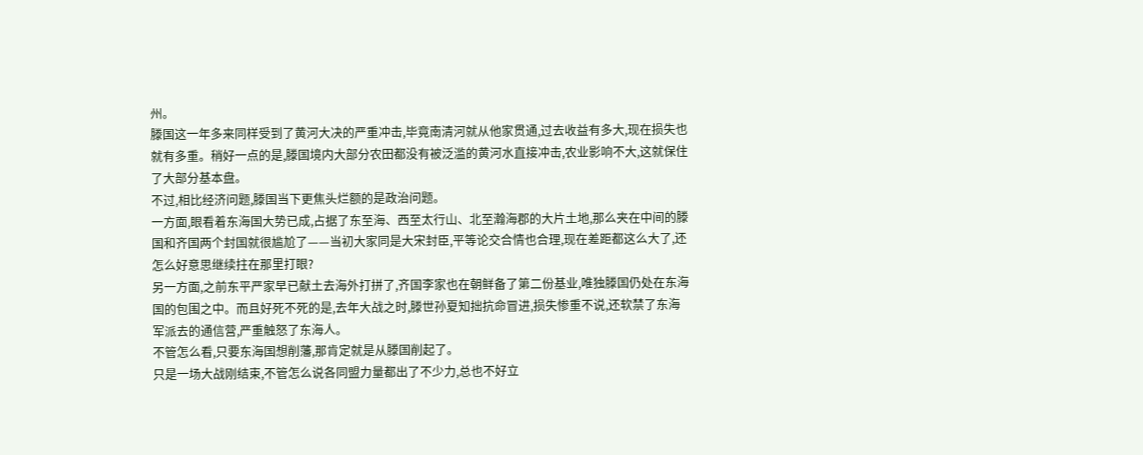州。
滕国这一年多来同样受到了黄河大决的严重冲击,毕竟南清河就从他家贯通,过去收益有多大,现在损失也就有多重。稍好一点的是,滕国境内大部分农田都没有被泛滥的黄河水直接冲击,农业影响不大,这就保住了大部分基本盘。
不过,相比经济问题,滕国当下更焦头烂额的是政治问题。
一方面,眼看着东海国大势已成,占据了东至海、西至太行山、北至瀚海郡的大片土地,那么夹在中间的滕国和齐国两个封国就很尴尬了——当初大家同是大宋封臣,平等论交合情也合理,现在差距都这么大了,还怎么好意思继续拄在那里打眼?
另一方面,之前东平严家早已献土去海外打拼了,齐国李家也在朝鲜备了第二份基业,唯独滕国仍处在东海国的包围之中。而且好死不死的是,去年大战之时,滕世孙夏知拙抗命冒进,损失惨重不说,还软禁了东海军派去的通信营,严重触怒了东海人。
不管怎么看,只要东海国想削藩,那肯定就是从滕国削起了。
只是一场大战刚结束,不管怎么说各同盟力量都出了不少力,总也不好立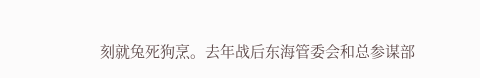刻就兔死狗烹。去年战后东海管委会和总参谋部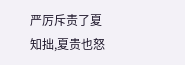严厉斥责了夏知拙,夏贵也怒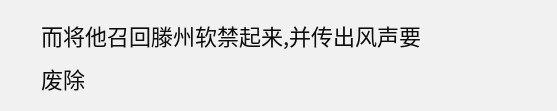而将他召回滕州软禁起来,并传出风声要废除